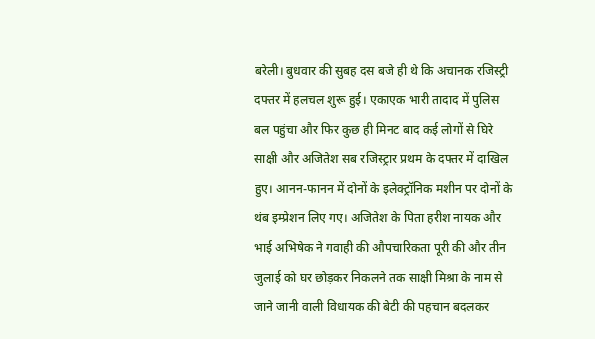बरेली। बुधवार की सुबह दस बजे ही थे कि अचानक रजिस्ट्री दफ्तर में हलचल शुरू हुई। एकाएक भारी तादाद में पुलिस बल पहुंचा और फिर कुछ ही मिनट बाद कई लोगों से घिरे साक्षी और अजितेश सब रजिस्ट्रार प्रथम के दफ्तर में दाखिल हुए। आनन-फानन में दोनों के इलेक्ट्रॉनिक मशीन पर दोनों के थंब इम्प्रेशन लिए गए। अजितेश के पिता हरीश नायक और भाई अभिषेक ने गवाही की औपचारिकता पूरी की और तीन जुलाई को घर छोड़कर निकलने तक साक्षी मिश्रा के नाम से जाने जानी वाली विधायक की बेटी की पहचान बदलकर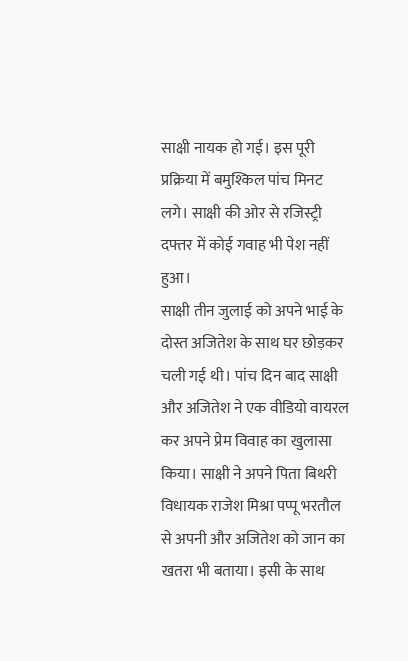साक्षी नायक हो गई। इस पूरी प्रक्रिया में बमुश्किल पांच मिनट लगे। साक्षी की ओर से रजिस्ट्री दफ्तर में कोई गवाह भी पेश नहीं हुआ।
साक्षी तीन जुलाई को अपने भाई के दोस्त अजितेश के साथ घर छोड़कर चली गई थी। पांच दिन बाद साक्षी और अजितेश ने एक वीडियो वायरल कर अपने प्रेम विवाह का खुलासा किया। साक्षी ने अपने पिता बिथरी विधायक राजेश मिश्रा पप्पू भरतौल से अपनी और अजितेश को जान का खतरा भी बताया। इसी के साथ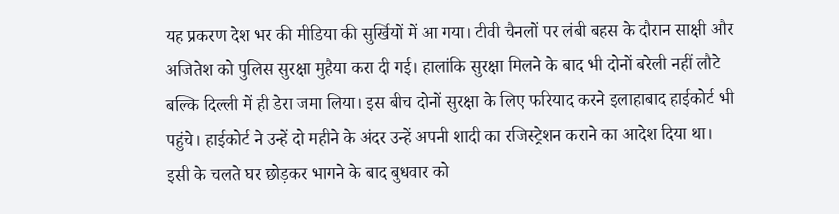यह प्रकरण देश भर की मीडिया की सुर्खियों में आ गया। टीवी चैनलों पर लंबी बहस के दौरान साक्षी और अजितेश को पुलिस सुरक्षा मुहैया करा दी गई। हालांकि सुरक्षा मिलने के बाद भी दोनों बरेली नहीं लौटे बल्कि दिल्ली में ही डेरा जमा लिया। इस बीच दोनों सुरक्षा के लिए फरियाद करने इलाहाबाद हाईकोर्ट भी पहुंचे। हाईकोर्ट ने उन्हें दो महीने के अंदर उन्हें अपनी शादी का रजिस्ट्रेशन कराने का आदेश दिया था। इसी के चलते घर छोड़कर भागने के बाद बुधवार को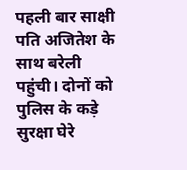पहली बार साक्षी पति अजितेश के साथ बरेली पहुंची। दोनों को पुलिस के कड़े सुरक्षा घेरे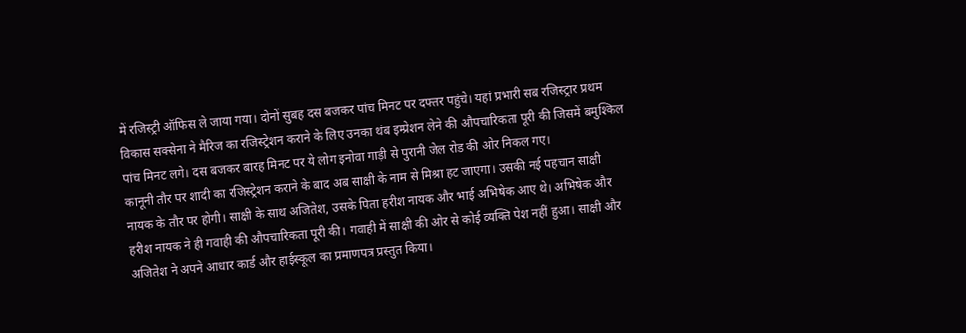में रजिस्ट्री ऑफिस ले जाया गया। दोनों सुबह दस बजकर पांच मिनट पर दफ्तर पहुंचे। यहां प्रभारी सब रजिस्ट्रार प्रथम विकास सक्सेना ने मैरिज का रजिस्ट्रेशन कराने के लिए उनका थंब इम्प्रेशन लेने की औपचारिकता पूरी की जिसमें बमुश्किल पांच मिनट लगे। दस बजकर बारह मिनट पर ये लोग इनोवा गाड़ी से पुरानी जेल रोड की ओर निकल गए।
कानूनी तौर पर शादी का रजिस्ट्रेशन कराने के बाद अब साक्षी के नाम से मिश्रा हट जाएगा। उसकी नई पहचान साक्षी नायक के तौर पर होगी। साक्षी के साथ अजितेश, उसके पिता हरीश नायक और भाई अभिषेक आए थे। अभिषेक और हरीश नायक ने ही गवाही की औपचारिकता पूरी की। गवाही में साक्षी की ओर से कोई व्यक्ति पेश नहीं हुआ। साक्षी और अजितेश ने अपने आधार कार्ड और हाईस्कूल का प्रमाणपत्र प्रस्तुत किया।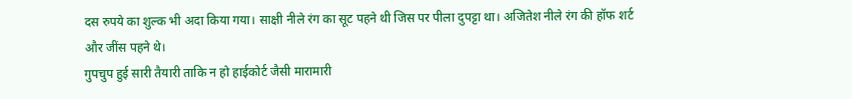दस रुपये का शुल्क भी अदा किया गया। साक्षी नीले रंग का सूट पहने थी जिस पर पीला दुपट्टा था। अजितेश नीले रंग की हॉफ शर्ट और जींस पहने थे।
गुपचुप हुई सारी तैयारी ताकि न हो हाईकोर्ट जैसी मारामारी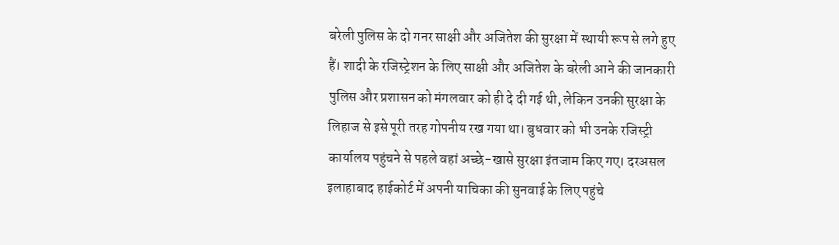बरेली पुलिस के दो गनर साक्षी और अजितेश की सुरक्षा में स्थायी रूप से लगे हुए हैं। शादी के रजिस्ट्रेशन के लिए साक्षी और अजितेश के बरेली आने की जानकारी पुलिस और प्रशासन को मंगलवार को ही दे दी गई थी, लेकिन उनकी सुरक्षा के लिहाज से इसे पूरी तरह गोपनीय रख गया था। बुधवार को भी उनके रजिस्ट्री कार्यालय पहुंचने से पहले वहां अच्छे-खासे सुरक्षा इंतजाम किए गए। दरअसल इलाहाबाद हाईकोर्ट में अपनी याचिका की सुनवाई के लिए पहुंचे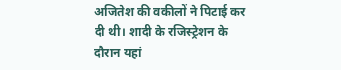अजितेश की वकीलों ने पिटाई कर दी थी। शादी के रजिस्ट्रेशन के दौरान यहां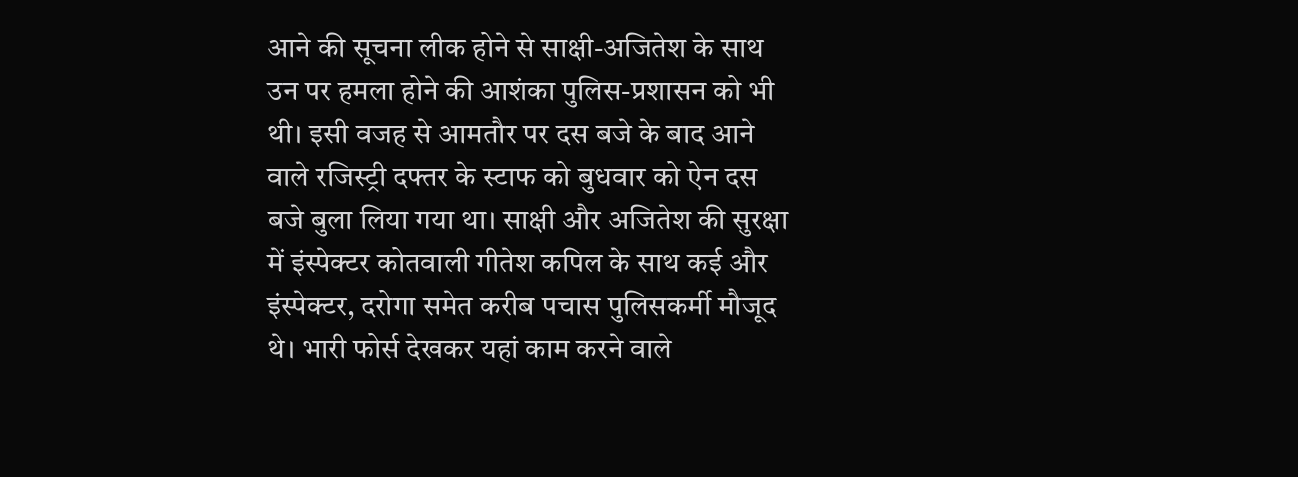आने की सूचना लीक होने से साक्षी-अजितेश के साथ उन पर हमला होने की आशंका पुलिस-प्रशासन को भी थी। इसी वजह से आमतौर पर दस बजे के बाद आने वाले रजिस्ट्री दफ्तर के स्टाफ को बुधवार को ऐन दस बजे बुला लिया गया था। साक्षी और अजितेश की सुरक्षा में इंस्पेक्टर कोतवाली गीतेश कपिल के साथ कई और इंस्पेक्टर, दरोगा समेत करीब पचास पुलिसकर्मी मौजूद थे। भारी फोर्स देखकर यहां काम करने वाले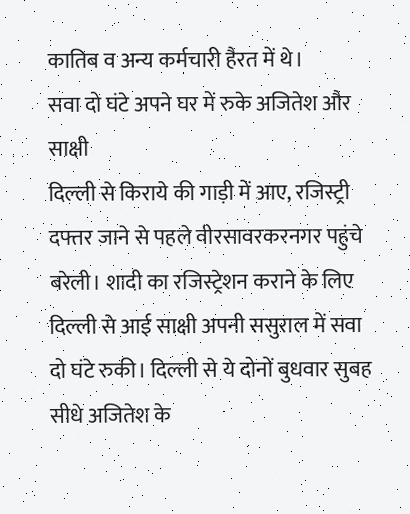कातिब व अन्य कर्मचारी हैरत में थे।
सवा दो घंटे अपने घर में रुके अजितेश और साक्षी
दिल्ली से किराये की गाड़ी में आए, रजिस्ट्री दफ्तर जाने से पहले वीरसावरकरनगर पहुंचे
बरेली। शादी का रजिस्ट्रेशन कराने के लिए दिल्ली से आई साक्षी अपनी ससुराल में सवा दो घंटे रुकी। दिल्ली से ये दोनों बुधवार सुबह सीधे अजितेश के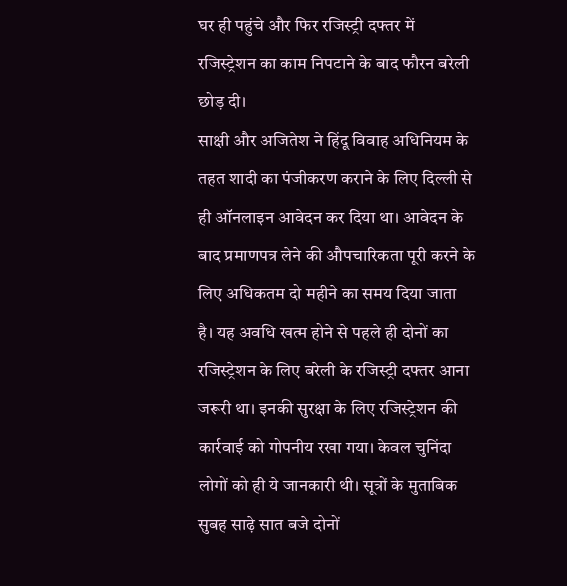घर ही पहुंचे और फिर रजिस्ट्री दफ्तर में रजिस्ट्रेशन का काम निपटाने के बाद फौरन बरेली छोड़ दी।
साक्षी और अजितेश ने हिंदू विवाह अधिनियम के तहत शादी का पंजीकरण कराने के लिए दिल्ली से ही ऑनलाइन आवेदन कर दिया था। आवेदन के बाद प्रमाणपत्र लेने की औपचारिकता पूरी करने के लिए अधिकतम दो महीने का समय दिया जाता है। यह अवधि खत्म होने से पहले ही दोनों का रजिस्ट्रेशन के लिए बरेली के रजिस्ट्री दफ्तर आना जरूरी था। इनकी सुरक्षा के लिए रजिस्ट्रेशन की कार्रवाई को गोपनीय रखा गया। केवल चुनिंदा लोगों को ही ये जानकारी थी। सूत्रों के मुताबिक सुबह साढ़े सात बजे दोनों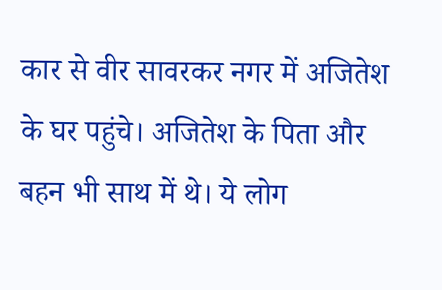कार से वीर सावरकर नगर में अजितेश के घर पहुंचे। अजितेश के पिता और बहन भी साथ में थे। ये लोग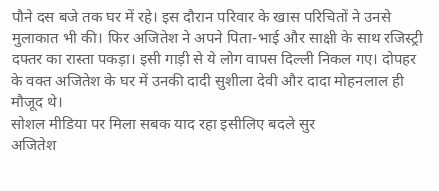पौने दस बजे तक घर में रहे। इस दौरान परिवार के खास परिचितों ने उनसे मुलाकात भी की। फिर अजितेश ने अपने पिता-भाई और साक्षी के साथ रजिस्ट्री दफ्तर का रास्ता पकड़ा। इसी गाड़ी से ये लोग वापस दिल्ली निकल गए। दोपहर के वक्त अजितेश के घर में उनकी दादी सुशीला देवी और दादा मोहनलाल ही मौजूद थे।
सोशल मीडिया पर मिला सबक याद रहा इसीलिए बदले सुर
अजितेश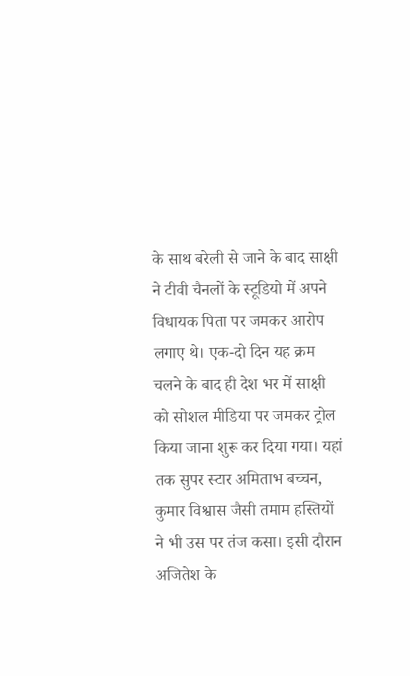के साथ बरेली से जाने के बाद साक्षी ने टीवी चैनलों के स्टूडियो में अपने विधायक पिता पर जमकर आरोप लगाए थे। एक-दो दिन यह क्रम चलने के बाद ही देश भर में साक्षी को सोशल मीडिया पर जमकर ट्रोल किया जाना शुरू कर दिया गया। यहां तक सुपर स्टार अमिताभ बच्चन, कुमार विश्वास जैसी तमाम हस्तियों ने भी उस पर तंज कसा। इसी दौरान अजितेश के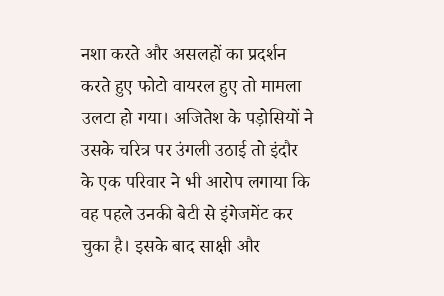नशा करते और असलहों का प्रदर्शन करते हुए फोटो वायरल हुए तो मामला उलटा हो गया। अजितेश के पड़ोसियों ने उसके चरित्र पर उंगली उठाई तो इंदौर के एक परिवार ने भी आरोप लगाया कि वह पहले उनकी बेटी से इंगेजमेंट कर चुका है। इसके बाद साक्षी और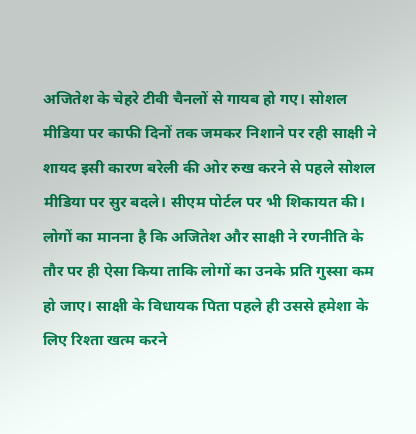अजितेश के चेहरे टीवी चैनलों से गायब हो गए। सोशल मीडिया पर काफी दिनों तक जमकर निशाने पर रही साक्षी ने शायद इसी कारण बरेली की ओर रुख करने से पहले सोशल मीडिया पर सुर बदले। सीएम पोर्टल पर भी शिकायत की। लोगों का मानना है कि अजितेश और साक्षी ने रणनीति के तौर पर ही ऐसा किया ताकि लोगों का उनके प्रति गुस्सा कम हो जाए। साक्षी के विधायक पिता पहले ही उससे हमेशा के लिए रिश्ता खत्म करने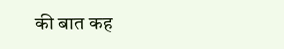की बात कह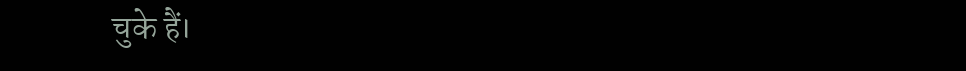चुके हैं।